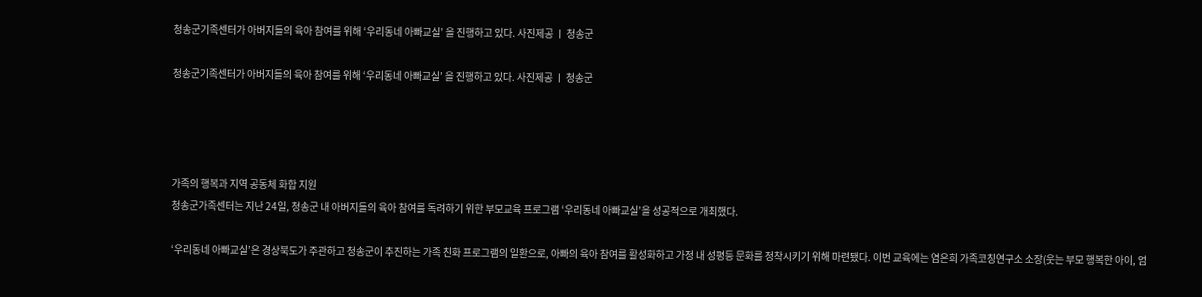청송군기족센터가 아버지들의 육아 참여를 위해 ‘우리동네 아빠교실’ 을 진행하고 있다. 사진제공 ㅣ 청송군

청송군기족센터가 아버지들의 육아 참여를 위해 ‘우리동네 아빠교실’ 을 진행하고 있다. 사진제공 ㅣ 청송군




가족의 행복과 지역 공동체 화합 지원
청송군가족센터는 지난 24일, 청송군 내 아버지들의 육아 참여를 독려하기 위한 부모교육 프로그램 ‘우리동네 아빠교실’을 성공적으로 개최했다.

‘우리동네 아빠교실’은 경상북도가 주관하고 청송군이 추진하는 가족 친화 프로그램의 일환으로, 아빠의 육아 참여를 활성화하고 가정 내 성평등 문화를 정착시키기 위해 마련됐다. 이번 교육에는 염은희 가족코칭연구소 소장(웃는 부모 행복한 아이, 엄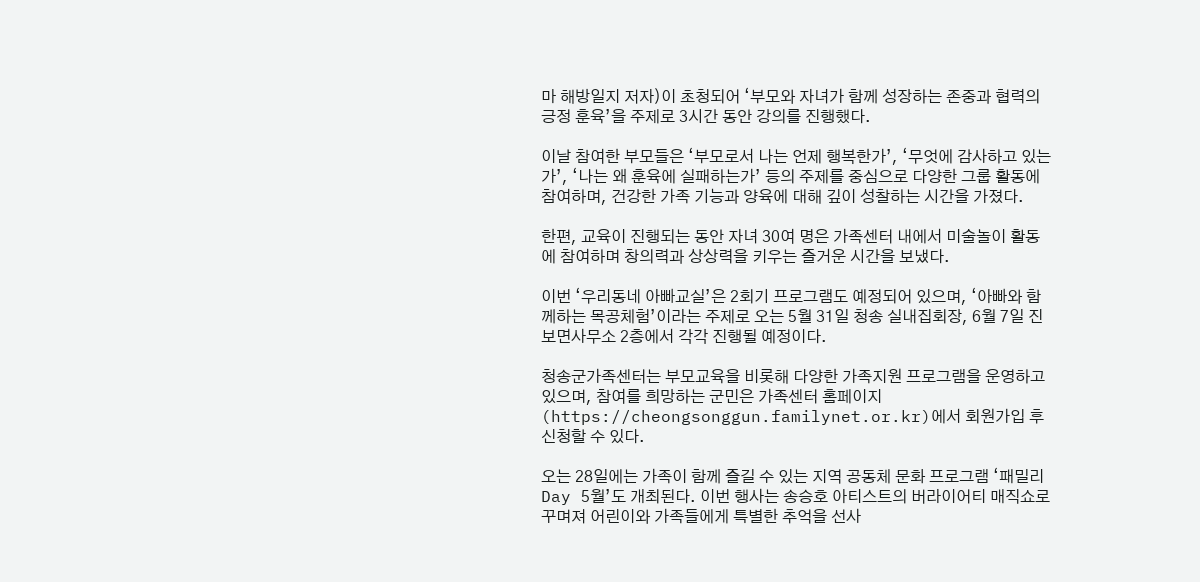마 해방일지 저자)이 초청되어 ‘부모와 자녀가 함께 성장하는 존중과 협력의 긍정 훈육’을 주제로 3시간 동안 강의를 진행했다.

이날 참여한 부모들은 ‘부모로서 나는 언제 행복한가’, ‘무엇에 감사하고 있는가’, ‘나는 왜 훈육에 실패하는가’ 등의 주제를 중심으로 다양한 그룹 활동에 참여하며, 건강한 가족 기능과 양육에 대해 깊이 성찰하는 시간을 가졌다.

한편, 교육이 진행되는 동안 자녀 30여 명은 가족센터 내에서 미술놀이 활동에 참여하며 창의력과 상상력을 키우는 즐거운 시간을 보냈다.

이번 ‘우리동네 아빠교실’은 2회기 프로그램도 예정되어 있으며, ‘아빠와 함께하는 목공체험’이라는 주제로 오는 5월 31일 청송 실내집회장, 6월 7일 진보면사무소 2층에서 각각 진행될 예정이다.

청송군가족센터는 부모교육을 비롯해 다양한 가족지원 프로그램을 운영하고 있으며, 참여를 희망하는 군민은 가족센터 홈페이지(https://cheongsonggun.familynet.or.kr)에서 회원가입 후 신청할 수 있다.

오는 28일에는 가족이 함께 즐길 수 있는 지역 공동체 문화 프로그램 ‘패밀리 Day 5월’도 개최된다. 이번 행사는 송승호 아티스트의 버라이어티 매직쇼로 꾸며져 어린이와 가족들에게 특별한 추억을 선사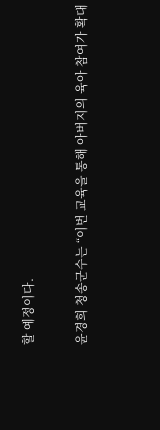할 예정이다.

윤경희 청송군수는 “이번 교육을 통해 아버지의 육아 참여가 확대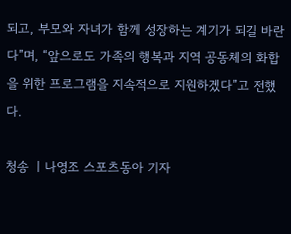되고, 부모와 자녀가 함께 성장하는 계기가 되길 바란다”며, “앞으로도 가족의 행복과 지역 공동체의 화합을 위한 프로그램을 지속적으로 지원하겠다”고 전했다.

청송 ㅣ나영조 스포츠동아 기자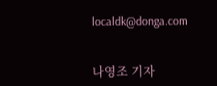localdk@donga.com


나영조 기자